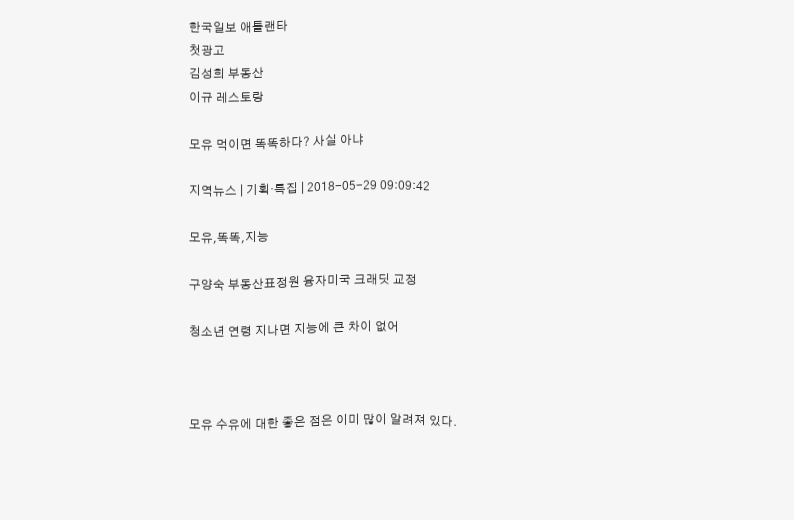한국일보 애틀랜타
첫광고
김성희 부동산
이규 레스토랑

모유 먹이면 똑똑하다? 사실 아냐

지역뉴스 | 기획·특집 | 2018-05-29 09:09:42

모유,똑똑,지능

구양숙 부동산표정원 융자미국 크래딧 교정

청소년 연령 지나면 지능에 큰 차이 없어



모유 수유에 대한 좋은 점은 이미 많이 알려져 있다.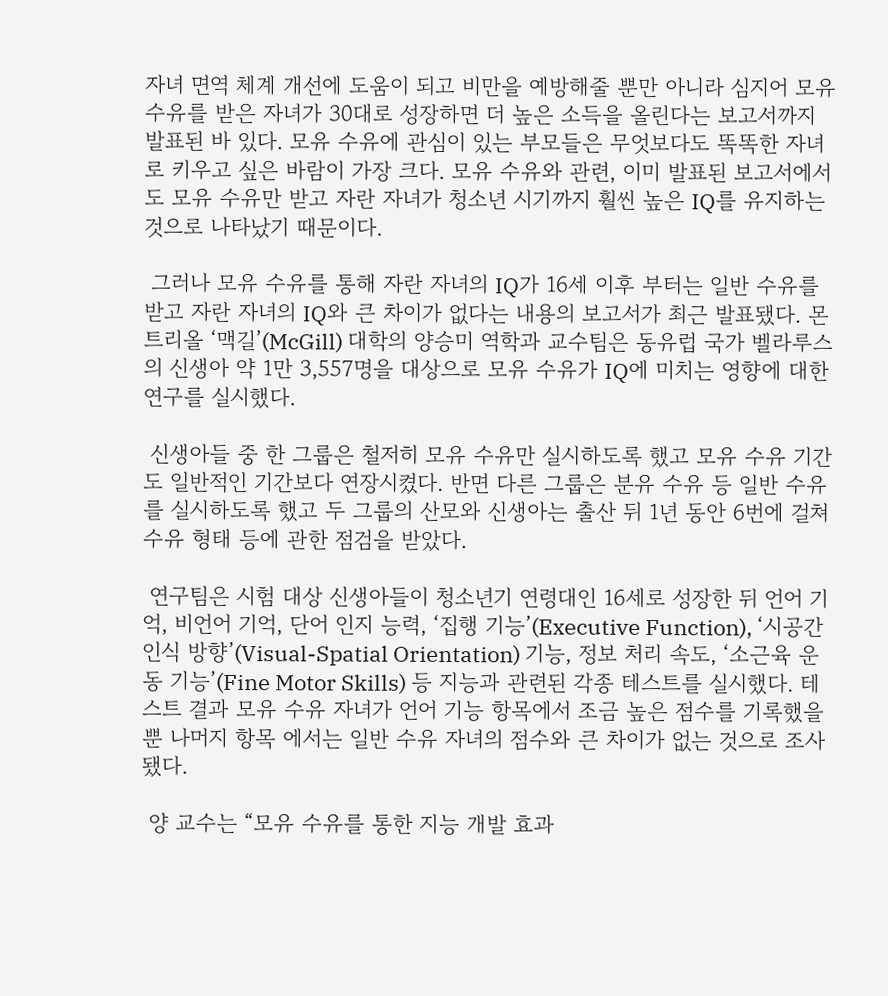자녀 면역 체계 개선에 도움이 되고 비만을 예방해줄 뿐만 아니라 심지어 모유 수유를 받은 자녀가 30대로 성장하면 더 높은 소득을 올린다는 보고서까지 발표된 바 있다. 모유 수유에 관심이 있는 부모들은 무엇보다도 똑똑한 자녀로 키우고 싶은 바람이 가장 크다. 모유 수유와 관련, 이미 발표된 보고서에서도 모유 수유만 받고 자란 자녀가 청소년 시기까지 훨씬 높은 IQ를 유지하는 것으로 나타났기 때문이다.

 그러나 모유 수유를 통해 자란 자녀의 IQ가 16세 이후 부터는 일반 수유를 받고 자란 자녀의 IQ와 큰 차이가 없다는 내용의 보고서가 최근 발표됐다. 몬트리올 ‘맥길’(McGill) 대학의 양승미 역학과 교수팀은 동유럽 국가 벨라루스의 신생아 약 1만 3,557명을 대상으로 모유 수유가 IQ에 미치는 영향에 대한 연구를 실시했다.

 신생아들 중 한 그룹은 철저히 모유 수유만 실시하도록 했고 모유 수유 기간도 일반적인 기간보다 연장시켰다. 반면 다른 그룹은 분유 수유 등 일반 수유를 실시하도록 했고 두 그룹의 산모와 신생아는 출산 뒤 1년 동안 6번에 걸쳐 수유 형태 등에 관한 점검을 받았다.

 연구팀은 시험 대상 신생아들이 청소년기 연령대인 16세로 성장한 뒤 언어 기억, 비언어 기억, 단어 인지 능력, ‘집행 기능’(Executive Function), ‘시공간 인식 방향’(Visual-Spatial Orientation) 기능, 정보 처리 속도, ‘소근육 운동 기능’(Fine Motor Skills) 등 지능과 관련된 각종 테스트를 실시했다. 테스트 결과 모유 수유 자녀가 언어 기능 항목에서 조금 높은 점수를 기록했을 뿐 나머지 항목 에서는 일반 수유 자녀의 점수와 큰 차이가 없는 것으로 조사됐다.

 양 교수는 “모유 수유를 통한 지능 개발 효과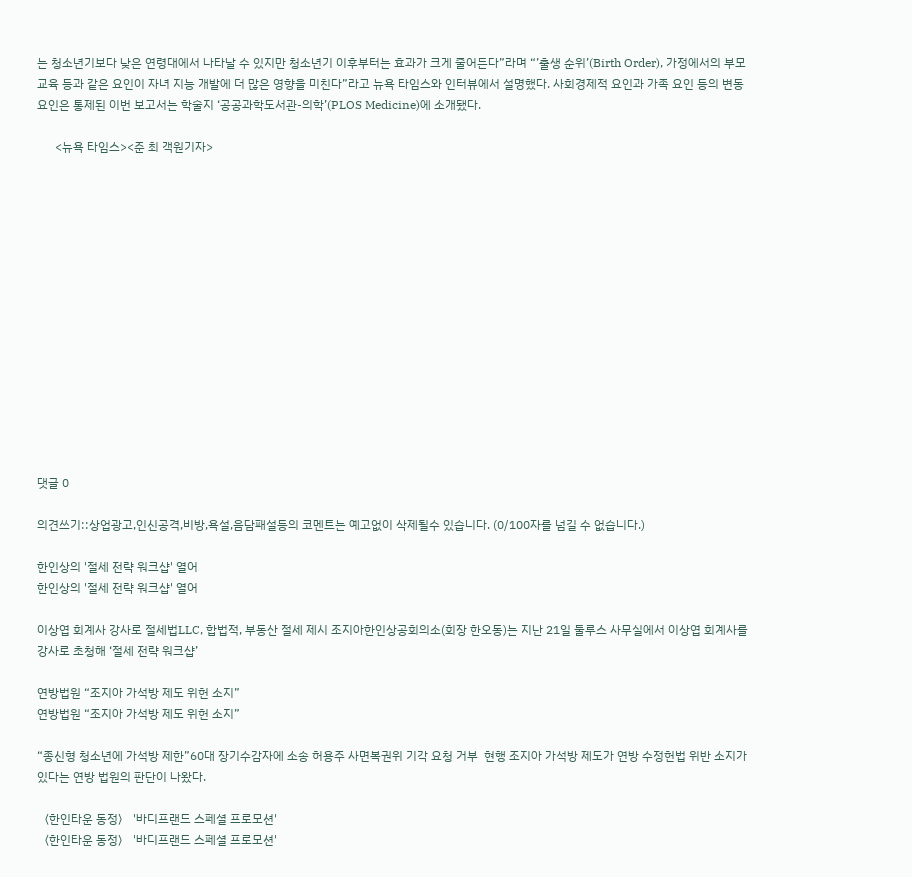는 청소년기보다 낮은 연령대에서 나타날 수 있지만 청소년기 이후부터는 효과가 크게 줄어든다”라며 “’출생 순위’(Birth Order), 가정에서의 부모 교육 등과 같은 요인이 자녀 지능 개발에 더 많은 영향을 미친다”라고 뉴욕 타임스와 인터뷰에서 설명했다. 사회경제적 요인과 가족 요인 등의 변동 요인은 통제된 이번 보고서는 학술지 ‘공공과학도서관-의학’(PLOS Medicine)에 소개됐다.

      <뉴욕 타임스><준 최 객원기자>















댓글 0

의견쓰기::상업광고,인신공격,비방,욕설,음담패설등의 코멘트는 예고없이 삭제될수 있습니다. (0/100자를 넘길 수 없습니다.)

한인상의 '절세 전략 워크샵' 열어
한인상의 '절세 전략 워크샵' 열어

이상엽 회계사 강사로 절세법LLC, 합법적, 부동산 절세 제시 조지아한인상공회의소(회장 한오동)는 지난 21일 둘루스 사무실에서 이상엽 회계사를 강사로 초청해 ‘절세 전략 워크샵’

연방법원 “조지아 가석방 제도 위헌 소지”
연방법원 “조지아 가석방 제도 위헌 소지”

“종신형 청소년에 가석방 제한”60대 장기수감자에 소송 허용주 사면복권위 기각 요청 거부  현행 조지아 가석방 제도가 연방 수정헌법 위반 소지가 있다는 연방 법원의 판단이 나왔다.

〈한인타운 동정〉 '바디프랜드 스페셜 프로모션'
〈한인타운 동정〉 '바디프랜드 스페셜 프로모션'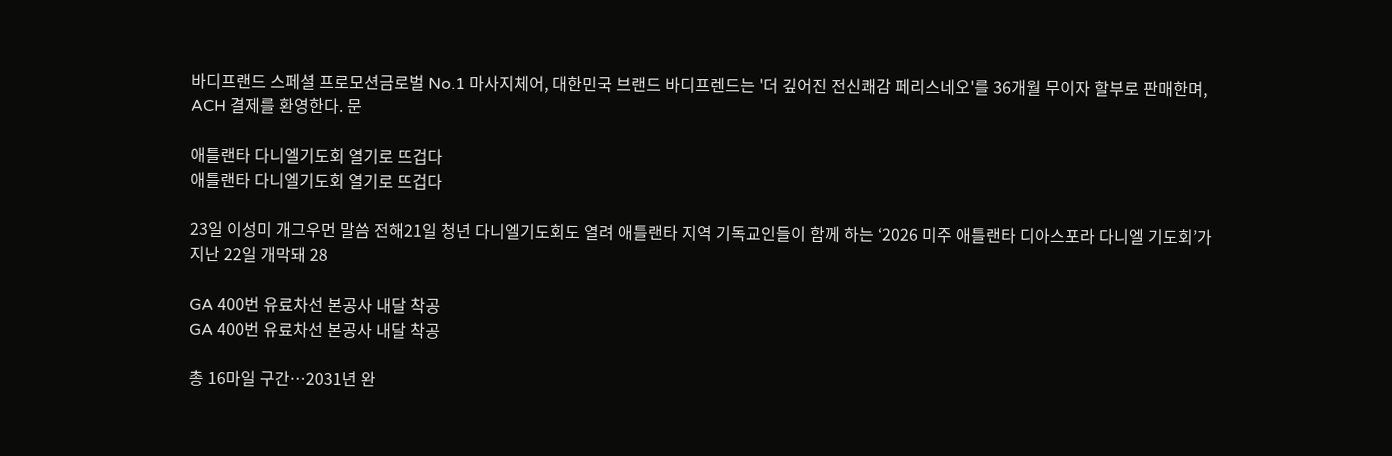바디프랜드 스페셜 프로모션금로벌 No.1 마사지체어, 대한민국 브랜드 바디프렌드는 '더 깊어진 전신쾌감 페리스네오'를 36개월 무이자 할부로 판매한며, ACH 결제를 환영한다. 문

애틀랜타 다니엘기도회 열기로 뜨겁다
애틀랜타 다니엘기도회 열기로 뜨겁다

23일 이성미 개그우먼 말씀 전해21일 청년 다니엘기도회도 열려 애틀랜타 지역 기독교인들이 함께 하는 ‘2026 미주 애틀랜타 디아스포라 다니엘 기도회’가 지난 22일 개막돼 28

GA 400번 유료차선 본공사 내달 착공
GA 400번 유료차선 본공사 내달 착공

총 16마일 구간…2031년 완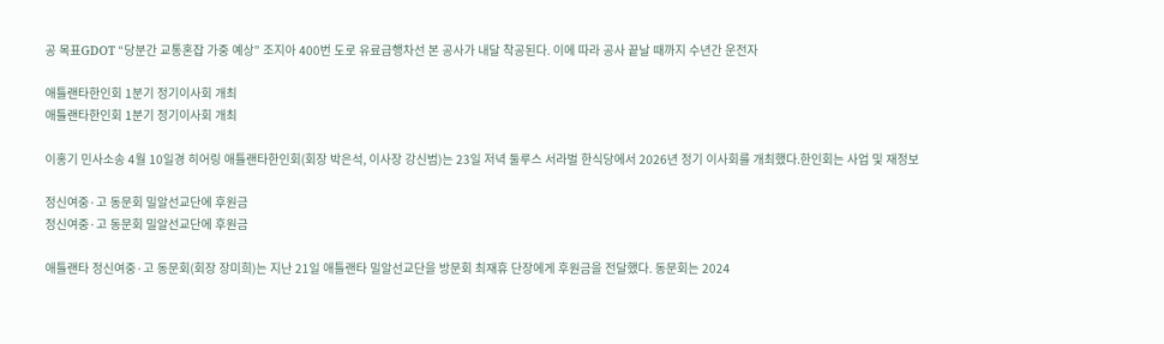공 목표GDOT “당분간 교통혼잡 가중 예상” 조지아 400번 도로 유료급행차선 본 공사가 내달 착공된다. 이에 따라 공사 끝날 때까지 수년간 운전자

애틀랜타한인회 1분기 정기이사회 개최
애틀랜타한인회 1분기 정기이사회 개최

이홍기 민사소송 4월 10일경 히어링 애틀랜타한인회(회장 박은석, 이사장 강신범)는 23일 저녁 둘루스 서라벌 한식당에서 2026년 정기 이사회를 개최했다.한인회는 사업 및 재정보

정신여중·고 동문회 밀알선교단에 후원금
정신여중·고 동문회 밀알선교단에 후원금

애틀랜타 정신여중·고 동문회(회장 장미희)는 지난 21일 애틀랜타 밀알선교단을 방문회 최재휴 단장에게 후원금을 전달했다. 동문회는 2024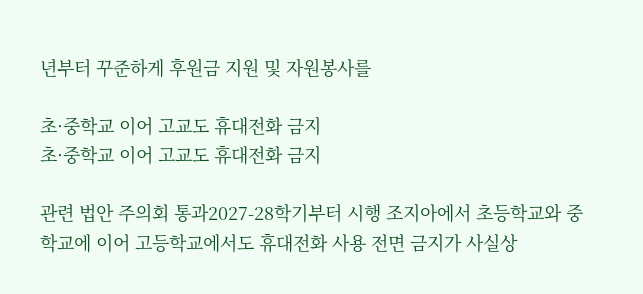년부터 꾸준하게 후원금 지원 및 자원봉사를

초·중학교 이어 고교도 휴대전화 금지
초·중학교 이어 고교도 휴대전화 금지

관련 법안 주의회 통과2027-28학기부터 시행 조지아에서 초등학교와 중학교에 이어 고등학교에서도 휴대전화 사용 전면 금지가 사실상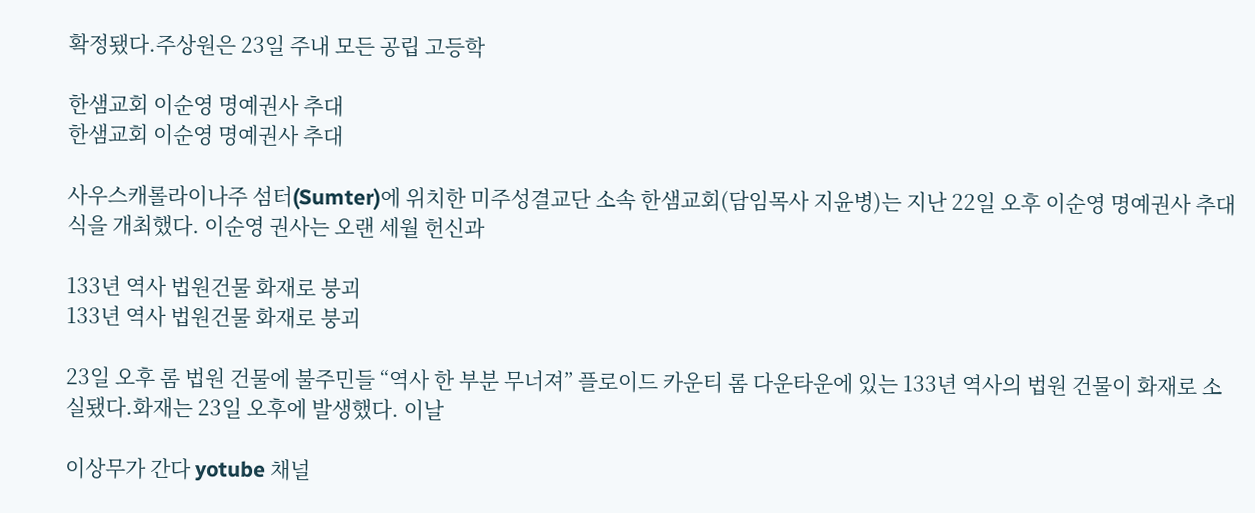확정됐다.주상원은 23일 주내 모든 공립 고등학

한샘교회 이순영 명예권사 추대
한샘교회 이순영 명예권사 추대

사우스캐롤라이나주 섬터(Sumter)에 위치한 미주성결교단 소속 한샘교회(담임목사 지윤병)는 지난 22일 오후 이순영 명예권사 추대식을 개최했다. 이순영 권사는 오랜 세월 헌신과

133년 역사 법원건물 화재로 붕괴
133년 역사 법원건물 화재로 붕괴

23일 오후 롬 법원 건물에 불주민들 “역사 한 부분 무너져” 플로이드 카운티 롬 다운타운에 있는 133년 역사의 법원 건물이 화재로 소실됐다.화재는 23일 오후에 발생했다. 이날

이상무가 간다 yotube 채널